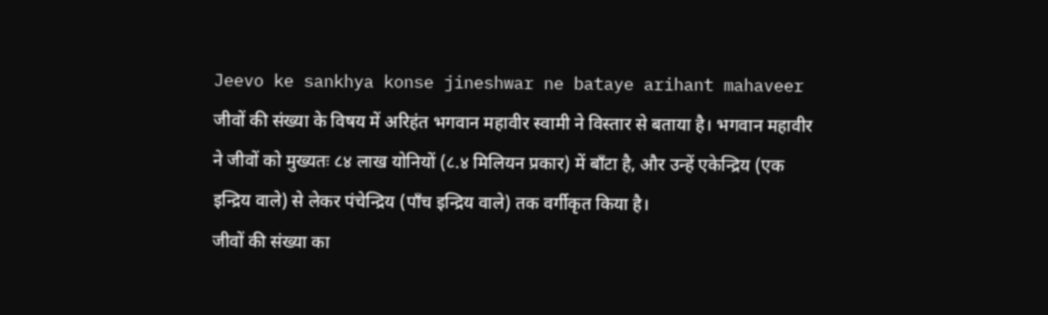Jeevo ke sankhya konse jineshwar ne bataye arihant mahaveer
जीवों की संख्या के विषय में अरिहंत भगवान महावीर स्वामी ने विस्तार से बताया है। भगवान महावीर ने जीवों को मुख्यतः ८४ लाख योनियों (८.४ मिलियन प्रकार) में बाँटा है, और उन्हें एकेन्द्रिय (एक इन्द्रिय वाले) से लेकर पंचेन्द्रिय (पाँच इन्द्रिय वाले) तक वर्गीकृत किया है।
जीवों की संख्या का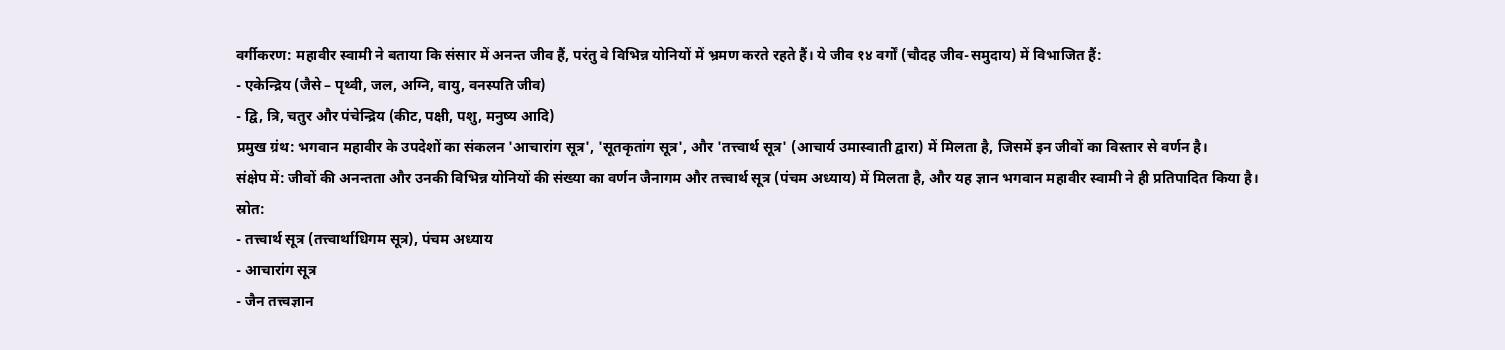वर्गीकरण: महावीर स्वामी ने बताया कि संसार में अनन्त जीव हैं, परंतु वे विभिन्न योनियों में भ्रमण करते रहते हैं। ये जीव १४ वर्गों (चौदह जीव-समुदाय) में विभाजित हैं:
- एकेन्द्रिय (जैसे – पृथ्वी, जल, अग्नि, वायु, वनस्पति जीव)
- द्वि, त्रि, चतुर और पंचेन्द्रिय (कीट, पक्षी, पशु, मनुष्य आदि)
प्रमुख ग्रंथ: भगवान महावीर के उपदेशों का संकलन 'आचारांग सूत्र', 'सूतकृतांग सूत्र', और 'तत्त्वार्थ सूत्र' (आचार्य उमास्वाती द्वारा) में मिलता है, जिसमें इन जीवों का विस्तार से वर्णन है।
संक्षेप में: जीवों की अनन्तता और उनकी विभिन्न योनियों की संख्या का वर्णन जैनागम और तत्त्वार्थ सूत्र (पंचम अध्याय) में मिलता है, और यह ज्ञान भगवान महावीर स्वामी ने ही प्रतिपादित किया है।
स्रोत:
- तत्त्वार्थ सूत्र (तत्त्वार्थाधिगम सूत्र), पंचम अध्याय
- आचारांग सूत्र
- जैन तत्त्वज्ञान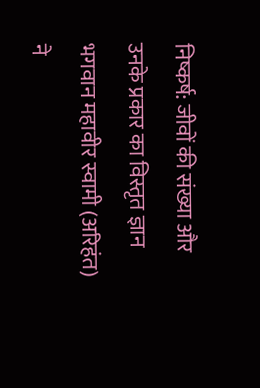निष्कर्ष: जीवों की संख्या और उनके प्रकार का विस्तृत ज्ञान भगवान महावीर स्वामी (अरिहंत) ने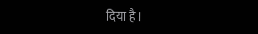दिया है।